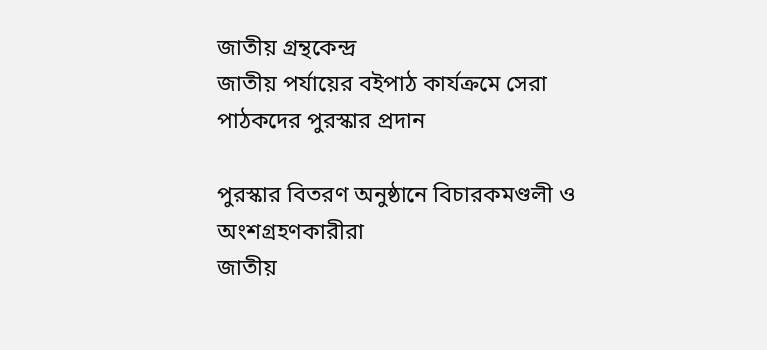জাতীয় গ্রন্থকেন্দ্র
জাতীয় পর্যায়ের বইপাঠ কার্যক্রমে সেরা পাঠকদের পুরস্কার প্রদান

পুরস্কার বিতরণ অনুষ্ঠানে বিচারকমণ্ডলী ও অংশগ্রহণকারীরা
জাতীয়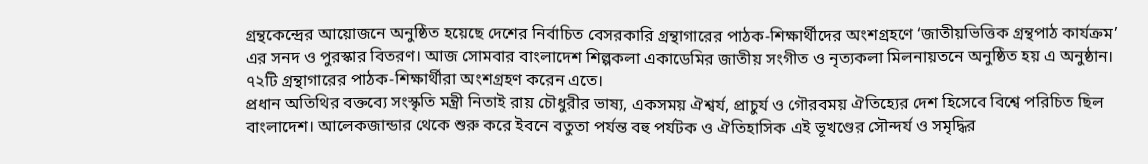গ্রন্থকেন্দ্রের আয়োজনে অনুষ্ঠিত হয়েছে দেশের নির্বাচিত বেসরকারি গ্রন্থাগারের পাঠক-শিক্ষার্থীদের অংশগ্রহণে ‘জাতীয়ভিত্তিক গ্রন্থপাঠ কার্যক্রম’ এর সনদ ও পুরস্কার বিতরণ। আজ সোমবার বাংলাদেশ শিল্পকলা একাডেমির জাতীয় সংগীত ও নৃত্যকলা মিলনায়তনে অনুষ্ঠিত হয় এ অনুষ্ঠান। ৭২টি গ্রন্থাগারের পাঠক-শিক্ষার্থীরা অংশগ্রহণ করেন এতে।
প্রধান অতিথির বক্তব্যে সংস্কৃতি মন্ত্রী নিতাই রায় চৌধুরীর ভাষ্য, একসময় ঐশ্বর্য, প্রাচুর্য ও গৌরবময় ঐতিহ্যের দেশ হিসেবে বিশ্বে পরিচিত ছিল বাংলাদেশ। আলেকজান্ডার থেকে শুরু করে ইবনে বতুতা পর্যন্ত বহু পর্যটক ও ঐতিহাসিক এই ভূখণ্ডের সৌন্দর্য ও সমৃদ্ধির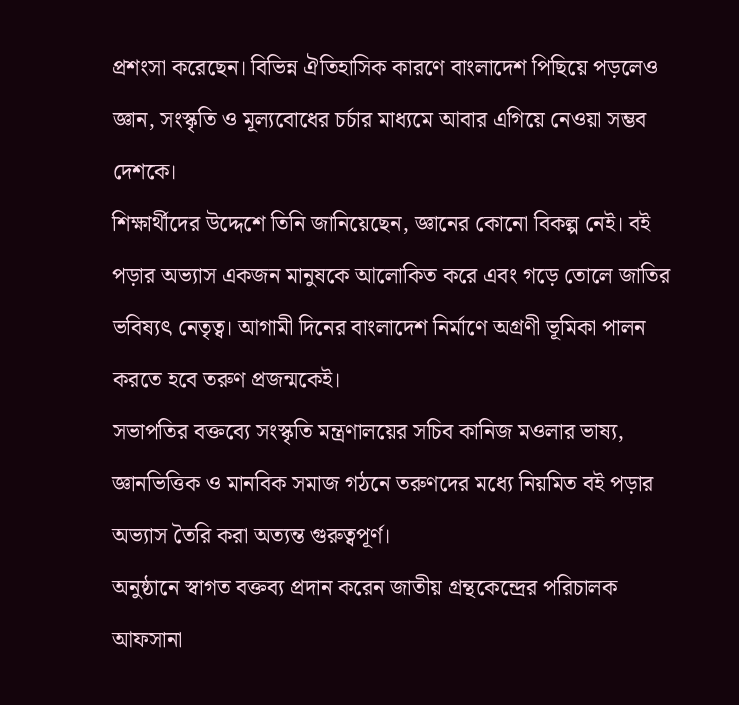প্রশংসা করেছেন। বিভিন্ন ঐতিহাসিক কারণে বাংলাদেশ পিছিয়ে পড়লেও জ্ঞান, সংস্কৃতি ও মূল্যবোধের চর্চার মাধ্যমে আবার এগিয়ে নেওয়া সম্ভব দেশকে।
শিক্ষার্থীদের উদ্দেশে তিনি জানিয়েছেন, জ্ঞানের কোনো বিকল্প নেই। বই পড়ার অভ্যাস একজন মানুষকে আলোকিত করে এবং গড়ে তোলে জাতির ভবিষ্যৎ নেতৃত্ব। আগামী দিনের বাংলাদেশ নির্মাণে অগ্রণী ভূমিকা পালন করতে হবে তরুণ প্রজন্মকেই।
সভাপতির বক্তব্যে সংস্কৃতি মন্ত্রণালয়ের সচিব কানিজ মওলার ভাষ্য, জ্ঞানভিত্তিক ও মানবিক সমাজ গঠনে তরুণদের মধ্যে নিয়মিত বই পড়ার অভ্যাস তৈরি করা অত্যন্ত গুরুত্বপূর্ণ।
অনুষ্ঠানে স্বাগত বক্তব্য প্রদান করেন জাতীয় গ্রন্থকেন্দ্রের পরিচালক আফসানা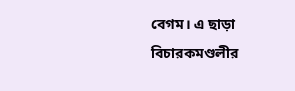বেগম। এ ছাড়া বিচারকমণ্ডলীর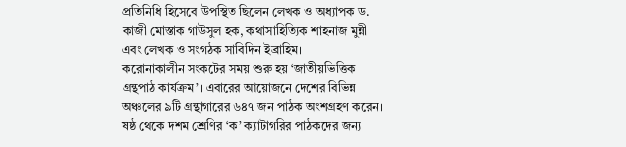প্রতিনিধি হিসেবে উপস্থিত ছিলেন লেখক ও অধ্যাপক ড. কাজী মোস্তাক গাউসুল হক, কথাসাহিত্যিক শাহনাজ মুন্নী এবং লেখক ও সংগঠক সাবিদিন ইব্রাহিম।
করোনাকালীন সংকটের সময় শুরু হয় ‘জাতীয়ভিত্তিক গ্রন্থপাঠ কার্যক্রম’। এবারের আয়োজনে দেশের বিভিন্ন অঞ্চলের ৯টি গ্রন্থাগারের ৬৪৭ জন পাঠক অংশগ্রহণ করেন। ষষ্ঠ থেকে দশম শ্রেণির ‘ক’ ক্যাটাগরির পাঠকদের জন্য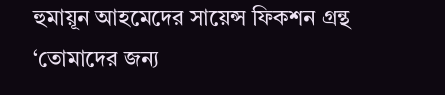হুমায়ূন আহমেদের সায়েন্স ফিকশন গ্রন্থ ‘তোমাদের জন্য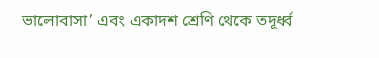ভালোবাসা’ এবং একাদশ শ্রেণি থেকে তদূর্ধ্ব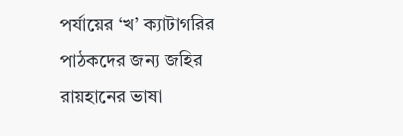পর্যায়ের ‘খ’ ক্যাটাগরির পাঠকদের জন্য জহির রায়হানের ভাষা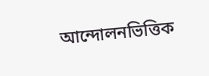আন্দোলনভিত্তিক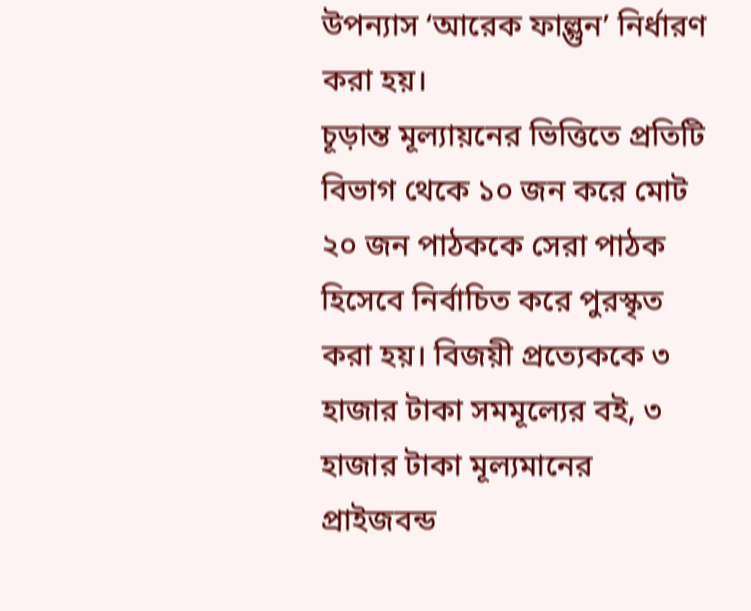উপন্যাস ‘আরেক ফাল্গুন’ নির্ধারণ করা হয়।
চূড়ান্ত মূল্যায়নের ভিত্তিতে প্রতিটি বিভাগ থেকে ১০ জন করে মোট ২০ জন পাঠককে সেরা পাঠক হিসেবে নির্বাচিত করে পুরস্কৃত করা হয়। বিজয়ী প্রত্যেককে ৩ হাজার টাকা সমমূল্যের বই, ৩ হাজার টাকা মূল্যমানের প্রাইজবন্ড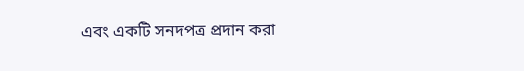এবং একটি সনদপত্র প্রদান করা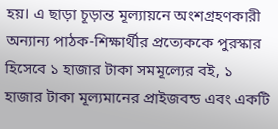হয়। এ ছাড়া চূড়ান্ত মূল্যায়নে অংশগ্রহণকারী অন্যান্য পাঠক-শিক্ষার্থীর প্রত্যেককে পুরস্কার হিসেবে ১ হাজার টাকা সমমূল্যের বই, ১ হাজার টাকা মূল্যমানের প্রাইজবন্ড এবং একটি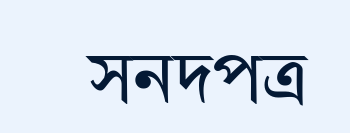সনদপত্র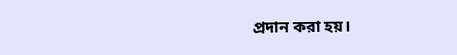প্রদান করা হয়।